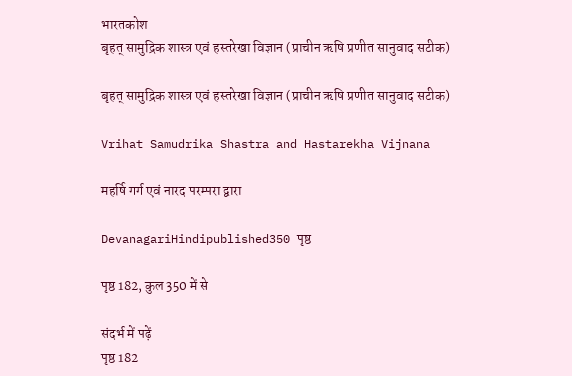भारतकोश
बृहत् सामुद्रिक शास्त्र एवं हस्तरेखा विज्ञान (प्राचीन ऋषि प्रणीत सानुवाद सटीक)

बृहत् सामुद्रिक शास्त्र एवं हस्तरेखा विज्ञान (प्राचीन ऋषि प्रणीत सानुवाद सटीक)

Vrihat Samudrika Shastra and Hastarekha Vijnana

महर्षि गर्ग एवं नारद परम्परा द्वारा

DevanagariHindipublished350 पृष्ठ

पृष्ठ 182, कुल 350 में से

संदर्भ में पढ़ें
पृष्ठ 182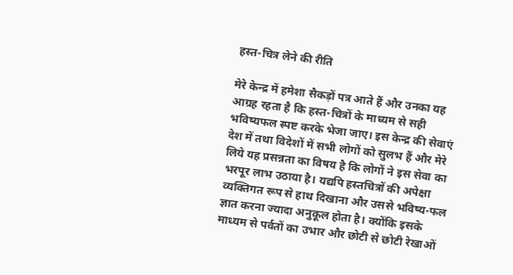हस्त-चित्र लेने की रीति

मेरे केन्द्र में हमेशा सैकड़ों पत्र आते हैं और उनका यह आग्रह रहता है कि हस्त-चित्रों के माध्यम से सही भविष्यफल स्पष्ट करके भेजा जाए। इस केन्द्र की सेवाएं देश में तथा विदेशों में सभी लोगों को सुलभ हैं और मेरे लिये यह प्रसन्नता का विषय है कि लोगों ने इस सेवा का भरपूर लाभ उठाया है। यद्यपि हस्तचित्रों की अपेक्षा व्यक्तिगत रूप से हाथ दिखाना और उससे भविष्य-फल ज्ञात करना ज्यादा अनुकूल होता है। क्योंकि इसके माध्यम से पर्वतों का उभार और छोटी से छोटी रेखाओं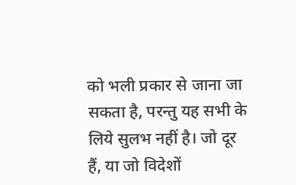को भली प्रकार से जाना जा सकता है, परन्तु यह सभी के लिये सुलभ नहीं है। जो दूर हैं, या जो विदेशों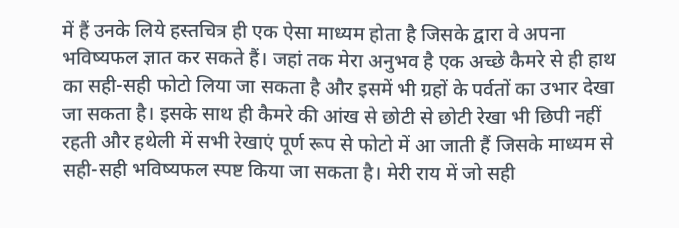में हैं उनके लिये हस्तचित्र ही एक ऐसा माध्यम होता है जिसके द्वारा वे अपना भविष्यफल ज्ञात कर सकते हैं। जहां तक मेरा अनुभव है एक अच्छे कैमरे से ही हाथ का सही-सही फोटो लिया जा सकता है और इसमें भी ग्रहों के पर्वतों का उभार देखा जा सकता है। इसके साथ ही कैमरे की आंख से छोटी से छोटी रेखा भी छिपी नहीं रहती और हथेली में सभी रेखाएं पूर्ण रूप से फोटो में आ जाती हैं जिसके माध्यम से सही-सही भविष्यफल स्पष्ट किया जा सकता है। मेरी राय में जो सही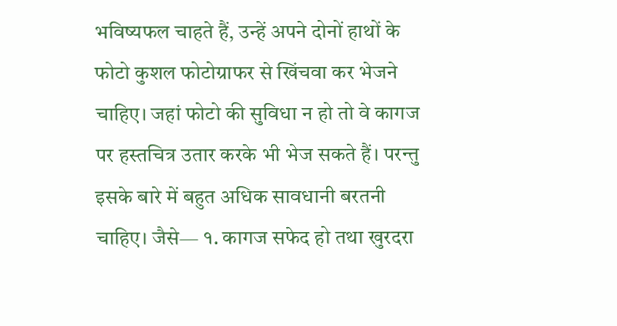भविष्यफल चाहते हैं, उन्हें अपने दोनों हाथों के फोटो कुशल फोटोग्राफर से खिंचवा कर भेजने चाहिए। जहां फोटो की सुविधा न हो तो वे कागज पर हस्तचित्र उतार करके भी भेज सकते हैं। परन्तु इसके बारे में बहुत अधिक सावधानी बरतनी चाहिए। जैसे— १. कागज सफेद हो तथा खुरदरा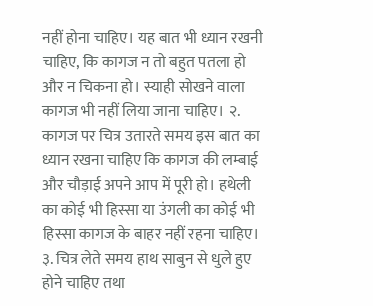नहीं होना चाहिए। यह बात भी ध्यान रखनी चाहिए, कि कागज न तो बहुत पतला हो और न चिकना हो। स्याही सोखने वाला कागज भी नहीं लिया जाना चाहिए। २. कागज पर चित्र उतारते समय इस बात का ध्यान रखना चाहिए कि कागज की लम्बाई और चौड़ाई अपने आप में पूरी हो। हथेली का कोई भी हिस्सा या उंगली का कोई भी हिस्सा कागज के बाहर नहीं रहना चाहिए। ३. चित्र लेते समय हाथ साबुन से धुले हुए होने चाहिए तथा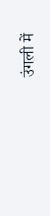उंगली में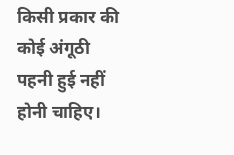किसी प्रकार की कोई अंगूठी पहनी हुई नहीं होनी चाहिए।